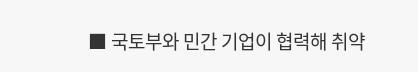■ 국토부와 민간 기업이 협력해 취약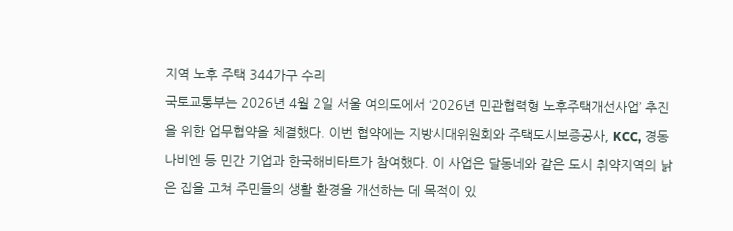지역 노후 주택 344가구 수리
국토교통부는 2026년 4월 2일 서울 여의도에서 ‘2026년 민관협력형 노후주택개선사업’ 추진을 위한 업무협약을 체결했다. 이번 협약에는 지방시대위원회와 주택도시보증공사, KCC, 경동나비엔 등 민간 기업과 한국해비타트가 참여했다. 이 사업은 달동네와 같은 도시 취약지역의 낡은 집을 고쳐 주민들의 생활 환경을 개선하는 데 목적이 있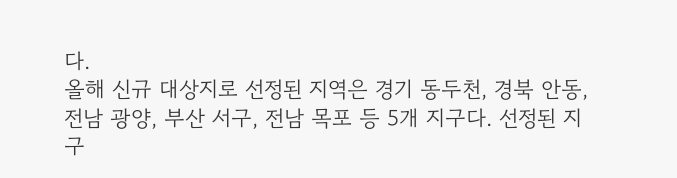다.
올해 신규 대상지로 선정된 지역은 경기 동두천, 경북 안동, 전남 광양, 부산 서구, 전남 목포 등 5개 지구다. 선정된 지구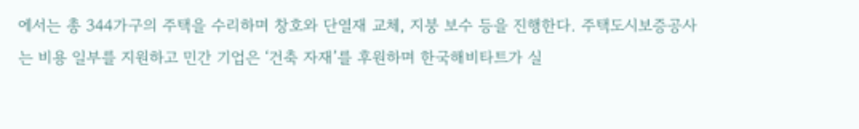에서는 총 344가구의 주택을 수리하며 창호와 단열재 교체, 지붕 보수 등을 진행한다. 주택도시보증공사는 비용 일부를 지원하고 민간 기업은 ‘건축 자재’를 후원하며 한국해비타트가 실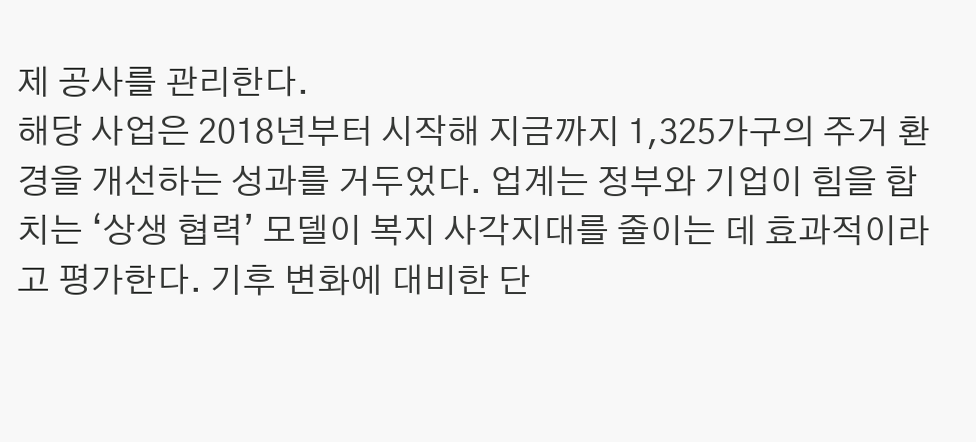제 공사를 관리한다.
해당 사업은 2018년부터 시작해 지금까지 1,325가구의 주거 환경을 개선하는 성과를 거두었다. 업계는 정부와 기업이 힘을 합치는 ‘상생 협력’ 모델이 복지 사각지대를 줄이는 데 효과적이라고 평가한다. 기후 변화에 대비한 단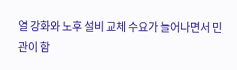열 강화와 노후 설비 교체 수요가 늘어나면서 민관이 함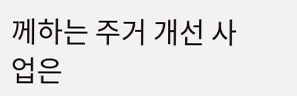께하는 주거 개선 사업은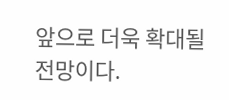앞으로 더욱 확대될 전망이다.